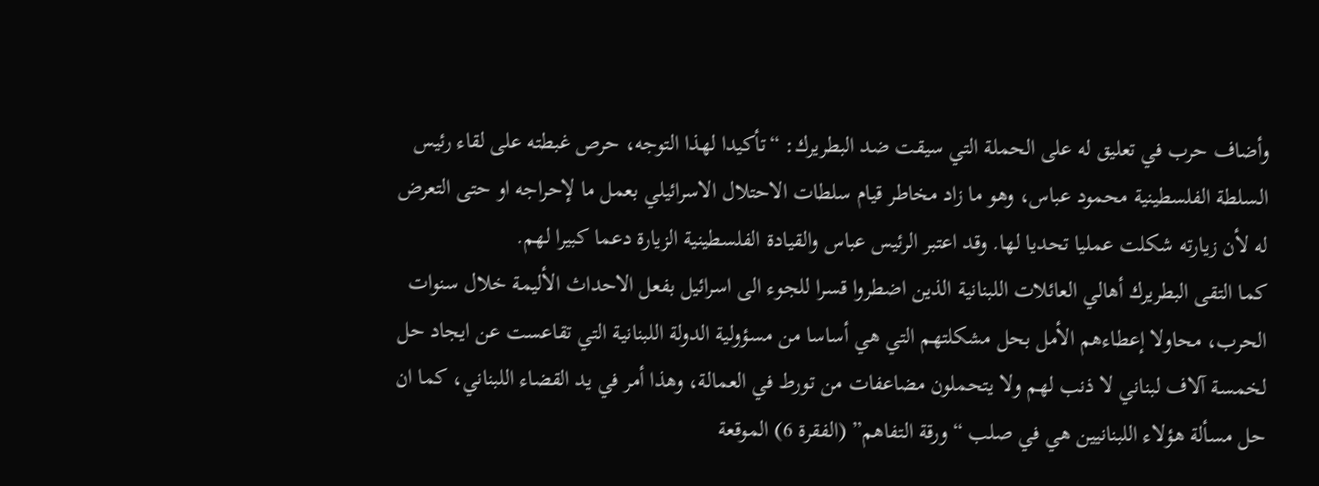وأضاف حرب في تعليق له على الحملة التي سيقت ضد البطريرك: “تأكيدا لهذا التوجه، حرص غبطته على لقاء رئيس السلطة الفلسطينية محمود عباس، وهو ما زاد مخاطر قيام سلطات الاحتلال الاسرائيلي بعمل ما لإحراجه او حتى التعرض له لأن زيارته شكلت عمليا تحديا لها. وقد اعتبر الرئيس عباس والقيادة الفلسطينية الزيارة دعما كبيرا لهم.
كما التقى البطريرك أهالي العائلات اللبنانية الذين اضطروا قسرا للجوء الى اسرائيل بفعل الاحداث الأليمة خلال سنوات الحرب، محاولا إعطاءهم الأمل بحل مشكلتهم التي هي أساسا من مسؤولية الدولة اللبنانية التي تقاعست عن ايجاد حل لخمسة آلاف لبناني لا ذنب لهم ولا يتحملون مضاعفات من تورط في العمالة، وهذا أمر في يد القضاء اللبناني، كما ان حل مسألة هؤلاء اللبنانيين هي في صلب “ورقة التفاهم” (الفقرة 6) الموقعة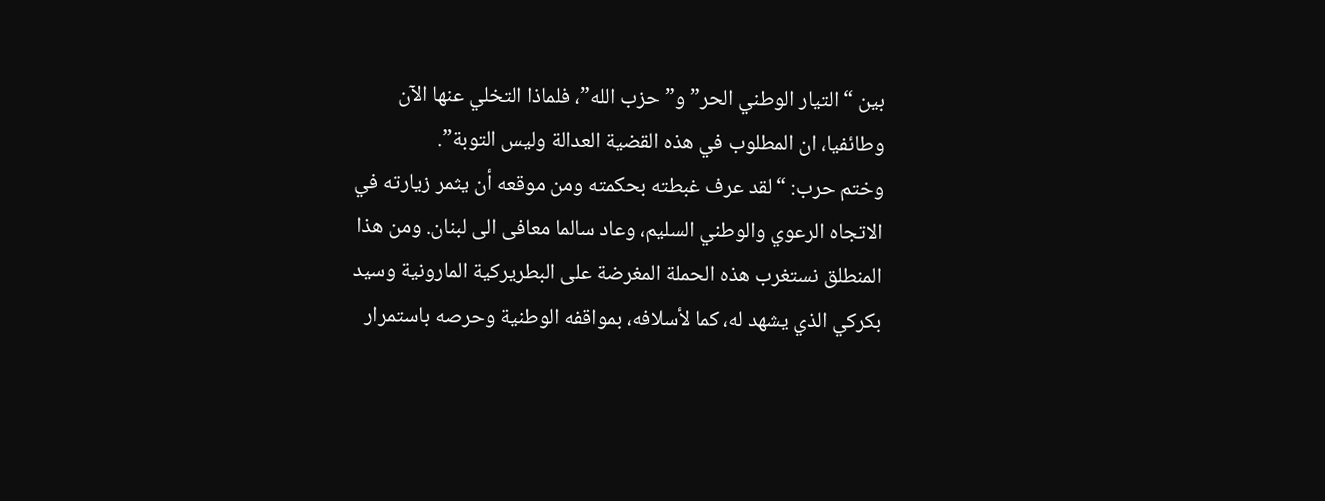بين “التيار الوطني الحر” و”حزب الله”، فلماذا التخلي عنها الآن وطائفيا، ان المطلوب في هذه القضية العدالة وليس التوبة”.
وختم حرب: “لقد عرف غبطته بحكمته ومن موقعه أن يثمر زيارته في الاتجاه الرعوي والوطني السليم، وعاد سالما معافى الى لبنان. ومن هذا المنطلق نستغرب هذه الحملة المغرضة على البطريركية المارونية وسيد بكركي الذي يشهد له، كما لأسلافه، بمواقفه الوطنية وحرصه باستمرار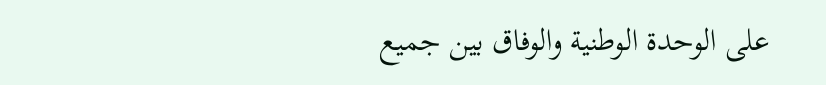على الوحدة الوطنية والوفاق بين جميع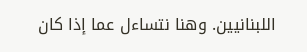اللبنانيين. وهنا نتساءل عما إذا كان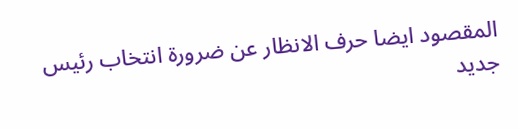المقصود ايضا حرف الانظار عن ضرورة انتخاب رئيس جديد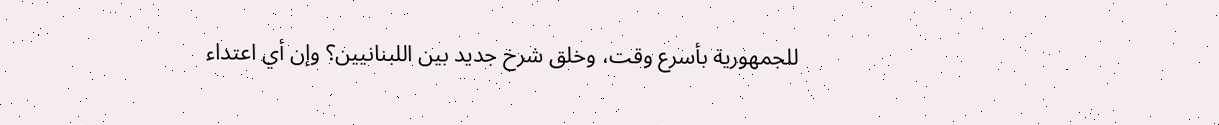للجمهورية بأسرع وقت، وخلق شرخ جديد بين اللبنانيين؟ وإن أي اعتداء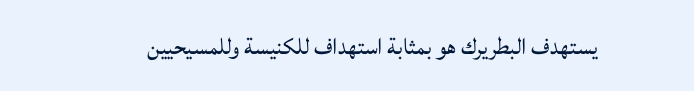يستهدف البطريرك هو بمثابة استهداف للكنيسة وللمسيحيين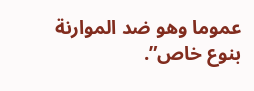عموما وهو ضد الموارنة بنوع خاص”.